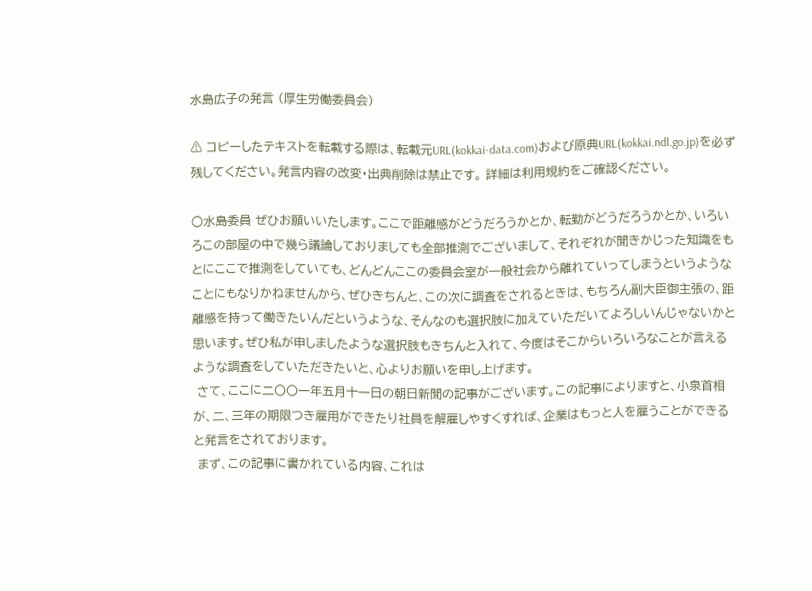水島広子の発言 (厚生労働委員会)

⚠ コピーしたテキストを転載する際は、転載元URL(kokkai-data.com)および原典URL(kokkai.ndl.go.jp)を必ず残してください。発言内容の改変・出典削除は禁止です。 詳細は利用規約をご確認ください。

○水島委員 ぜひお願いいたします。ここで距離感がどうだろうかとか、転勤がどうだろうかとか、いろいろこの部屋の中で幾ら議論しておりましても全部推測でございまして、それぞれが聞きかじった知識をもとにここで推測をしていても、どんどんここの委員会室が一般社会から離れていってしまうというようなことにもなりかねませんから、ぜひきちんと、この次に調査をされるときは、もちろん副大臣御主張の、距離感を持って働きたいんだというような、そんなのも選択肢に加えていただいてよろしいんじゃないかと思います。ぜひ私が申しましたような選択肢もきちんと入れて、今度はそこからいろいろなことが言えるような調査をしていただきたいと、心よりお願いを申し上げます。
 さて、ここに二〇〇一年五月十一日の朝日新聞の記事がございます。この記事によりますと、小泉首相が、二、三年の期限つき雇用ができたり社員を解雇しやすくすれば、企業はもっと人を雇うことができると発言をされております。
 まず、この記事に書かれている内容、これは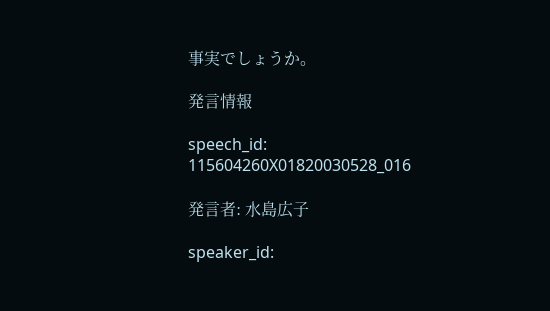事実でしょうか。

発言情報

speech_id: 115604260X01820030528_016

発言者: 水島広子

speaker_id: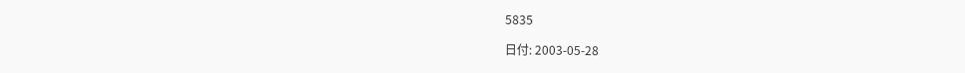5835

日付: 2003-05-28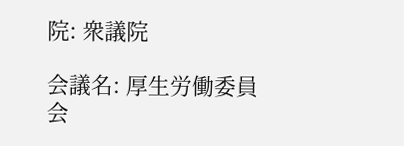院: 衆議院

会議名: 厚生労働委員会